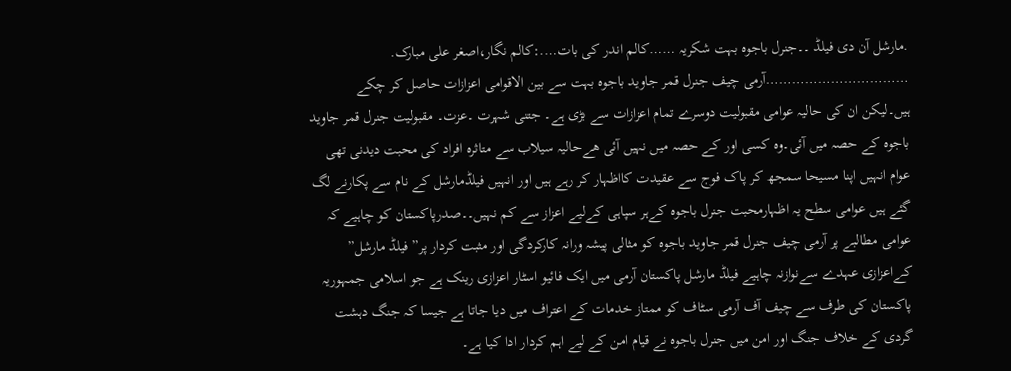.مارشل آن دی فیلڈ ۔۔جنرل باجوہ بہت شکریہ ……کالم اندر کی بات….:کالم نگار،اصغر علی مبارک. ……………………………آرمی چیف جنرل قمر جاوید باجوہ بہت سے بین الاقوامی اعزازات حاصل کر چکے ہیں۔لیکن ان کی حالیہ عوامی مقبولیت دوسرے تمام اعزازات سے بڑی ہے۔ جتنی شہرت ۔عزت۔ مقبولیت جنرل قمر جاوید باجوہ کے حصہ میں آئی۔وہ کسی اور کے حصہ میں نہیں آئی ھےحالیہ سیلاب سے متاثرہ افراد کی محبت دیدنی تھی عوام انہیں اپنا مسیحا سمجھ کر پاک فوج سے عقیدت کااظہار کر رہے ہیں اور انہیں فیلڈمارشل کے نام سے پکارنے لگ گئے ہیں عوامی سطح یہ اظہارمحبت جنرل باجوہ کےہر سپاہی کےلیے اعزاز سے کم نہیں۔۔صدرپاکستان کو چاہیے کہ عوامی مطالبے پر آرمی چیف جنرل قمر جاوید باجوہ کو مثالی پیشہ ورانہ کارکردگی اور مثبت کردار پر” فیلڈ مارشل” کےاعزازی عہدے سےنوازنہ چاہیے فیلڈ مارشل پاکستان آرمی میں ایک فائیو اسٹار اعزازی رینک ہے جو اسلامی جمہوریہ پاکستان کی طرف سے چیف آف آرمی سٹاف کو ممتاز خدمات کے اعتراف میں دیا جاتا ہے جیسا کہ جنگ دہشت گردی کے خلاف جنگ اور امن میں جنرل باجوہ نے قیام امن کے لیے اہم کردار ادا کیا ہے۔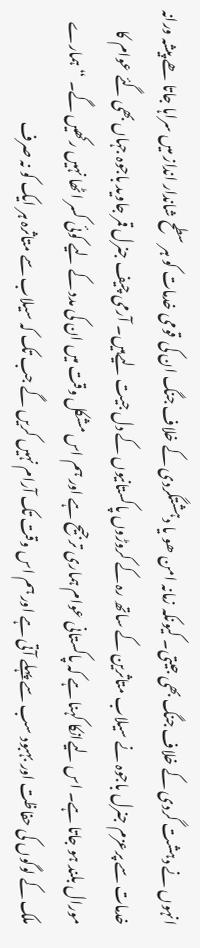انہوں نے دہشت گردی کے خلاف جنگ بھی جیتی۔ کیونکہ زمانہ امن ھو یا دہشتگردی کے خلاف جنگ ان کی قومی خدمات کو ہر سطح شاندار انداز میں سراہا جاتا ھے پیشہ ورانہ خدمات سے پرعزم جنرل باجوہ نے سیلاب متاثرین کے ساتھ رہ کے کروڑوں پاکستانیوں کے دل جیت لیےہیں۔ آرمی چیف جنرل قمر جاوید باجوہ جہاں بھی گئے عوام کا مورال بلند ہو جاتا ہے۔ اس لیےانکا کہنا ہے کہ پاکستانی عوام ہماری ترجیح ہے اور ہم اس مشکل وقت میں ان کی مدد کے لیے کوئی کسر اٹھا نہیں رکھیں گے۔ “ہمارے ملک کے لوگوں کی حفاظت اور بہبود سب سے پہلے آتی ہے اور ہم اس وقت تک آرام نہیں کریں گے جب تک کہ سیلاب سے متاثرہ ہر ایک کو نہ صرف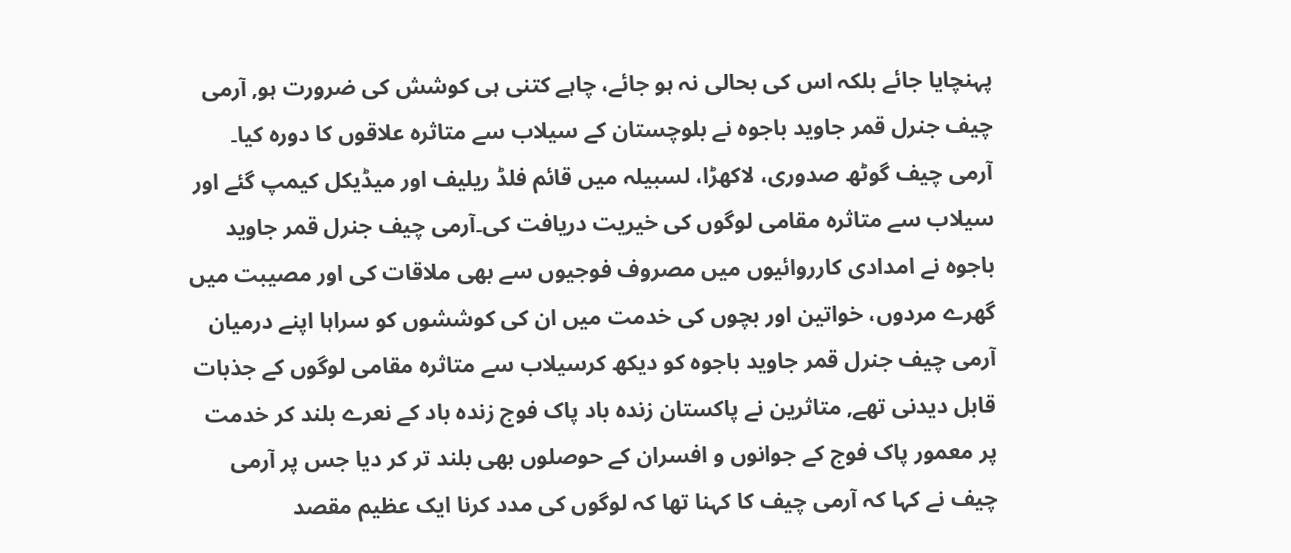پہنچایا جائے بلکہ اس کی بحالی نہ ہو جائے، چاہے کتنی ہی کوشش کی ضرورت ہو, آرمی چیف جنرل قمر جاوید باجوہ نے بلوچستان کے سیلاب سے متاثرہ علاقوں کا دورہ کیا۔ آرمی چیف گوٹھ صدوری، لاکھڑا، لسبیلہ میں قائم فلڈ ریلیف اور میڈیکل کیمپ گئے اور سیلاب سے متاثرہ مقامی لوگوں کی خیریت دریافت کی۔آرمی چیف جنرل قمر جاوید باجوہ نے امدادی کارروائیوں میں مصروف فوجیوں سے بھی ملاقات کی اور مصیبت میں گھرے مردوں، خواتین اور بچوں کی خدمت میں ان کی کوششوں کو سراہا اپنے درمیان آرمی چیف جنرل قمر جاوید باجوہ کو دیکھ کرسیلاب سے متاثرہ مقامی لوگوں کے جذبات قابل دیدنی تھے, متاثرین نے پاکستان زندہ باد پاک فوج زندہ باد کے نعرے بلند کر خدمت پر معمور پاک فوج کے جوانوں و افسران کے حوصلوں بھی بلند تر کر دیا جس پر آرمی چیف نے کہا کہ آرمی چیف کا کہنا تھا کہ لوگوں کی مدد کرنا ایک عظیم مقصد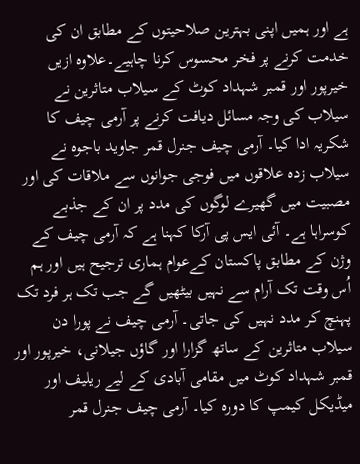ہے اور ہمیں اپنی بہترین صلاحیتوں کے مطابق ان کی خدمت کرنے پر فخر محسوس کرنا چاہیے۔علاوہ ازیں خیرپور اور قمبر شہداد کوٹ کے سیلاب متاثرین نے سیلاب کی وجہ مسائل دیافت کرنے پر آرمی چیف کا شکریہ ادا کیا۔ آرمی چیف جنرل قمر جاوید باجوہ نے سیلاب زدہ علاقوں میں فوجی جوانوں سے ملاقات کی اور مصبیت میں گھیرے لوگوں کی مدد پر ان کے جذبے کوسراہا ہے۔ آئی ایس پی آرکا کہنا ہے کہ آرمی چیف کے وژن کے مطابق پاکستان کےعوام ہماری ترجیح ہیں اور ہم اُس وقت تک آرام سے نہیں بیٹھیں گے جب تک ہر فرد تک پہنچ کر مدد نہیں کی جاتی۔ آرمی چیف نے پورا دن سیلاب متاثرین کے ساتھ گزارا اور گاؤں جیلانی، خیرپور اور قمبر شہداد کوٹ میں مقامی آبادی کے لیے ریلیف اور میڈیکل کیمپ کا دورہ کیا۔ آرمی چیف جنرل قمر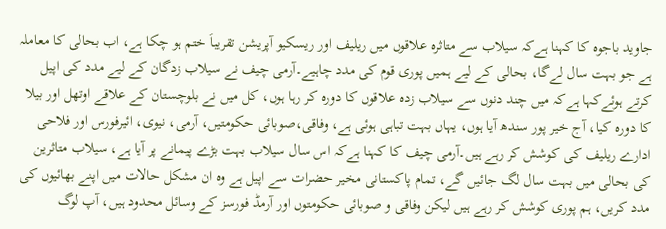جاوید باجوہ کا کہنا ہےکہ سیلاب سے متاثرہ علاقوں میں ریلیف اور ریسکیو آپریشن تقریباَ ختم ہو چکا ہے، اب بحالی کا معاملہ ہے جو بہت سال لےگا، بحالی کے لیے ہمیں پوری قوم کی مدد چاہیے۔آرمی چیف نے سیلاب زدگان کے لیے مدد کی اپیل کرتے ہوئےکہا ہےکہ میں چند دنوں سے سیلاب زدہ علاقوں کا دورہ کر رہا ہوں، کل میں نے بلوچستان کے علاقے اوتھل اور بیلا کا دورہ کیا، آج خیر پور سندھ آیا ہوں، یہاں بہت تباہی ہوئی ہے، وفاقی،صوبائی حکومتیں، آرمی، نیوی، ائیرفورس اور فلاحی ادارے ریلیف کی کوشش کر رہے ہیں۔آرمی چیف کا کہنا ہےکہ اس سال سیلاب بہت بڑے پیمانے پر آیا ہے، سیلاب متاثرین کی بحالی میں بہت سال لگ جائیں گے، تمام پاکستانی مخیر حضرات سے اپیل ہے وہ ان مشکل حالات میں اپنے بھائیوں کی مدد کریں، ہم پوری کوشش کر رہے ہیں لیکن وفاقی و صوبائی حکومتوں اور آرمڈ فورسز کے وسائل محدود ہیں، آپ لوگ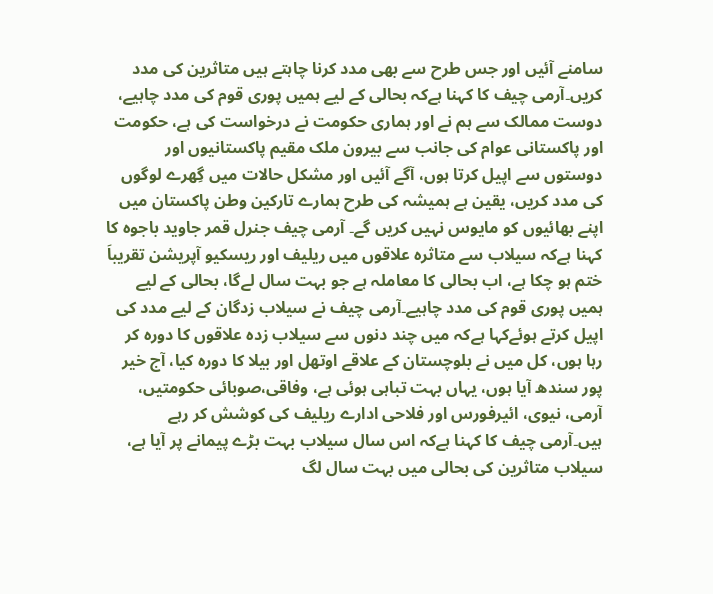سامنے آئیں اور جس طرح سے بھی مدد کرنا چاہتے ہیں متاثرین کی مدد کریں۔آرمی چیف کا کہنا ہےکہ بحالی کے لیے ہمیں پوری قوم کی مدد چاہیے، دوست ممالک سے ہم نے اور ہماری حکومت نے درخواست کی ہے، حکومت اور پاکستانی عوام کی جانب سے بیرون ملک مقیم پاکستانیوں اور دوستوں سے اپیل کرتا ہوں، آگے آئیں اور مشکل حالات میں گِھرے لوگوں کی مدد کریں، یقین ہے ہمیشہ کی طرح ہمارے تارکین وطن پاکستان میں اپنے بھائیوں کو مایوس نہیں کریں گے۔ آرمی چیف جنرل قمر جاوید باجوہ کا کہنا ہےکہ سیلاب سے متاثرہ علاقوں میں ریلیف اور ریسکیو آپریشن تقریباَ ختم ہو چکا ہے، اب بحالی کا معاملہ ہے جو بہت سال لےگا، بحالی کے لیے ہمیں پوری قوم کی مدد چاہیے۔آرمی چیف نے سیلاب زدگان کے لیے مدد کی اپیل کرتے ہوئےکہا ہےکہ میں چند دنوں سے سیلاب زدہ علاقوں کا دورہ کر رہا ہوں، کل میں نے بلوچستان کے علاقے اوتھل اور بیلا کا دورہ کیا، آج خیر پور سندھ آیا ہوں، یہاں بہت تباہی ہوئی ہے، وفاقی،صوبائی حکومتیں، آرمی، نیوی، ائیرفورس اور فلاحی ادارے ریلیف کی کوشش کر رہے ہیں۔آرمی چیف کا کہنا ہےکہ اس سال سیلاب بہت بڑے پیمانے پر آیا ہے، سیلاب متاثرین کی بحالی میں بہت سال لگ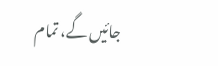جائیں گے، تمام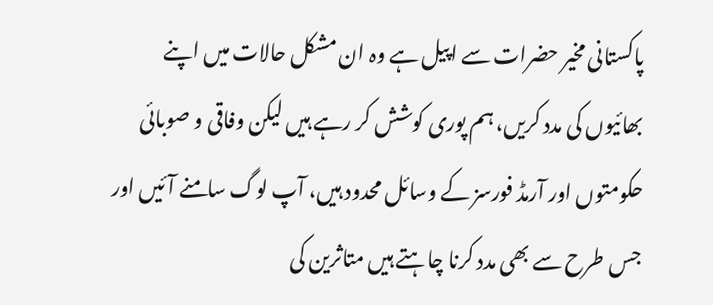پاکستانی مخیر حضرات سے اپیل ہے وہ ان مشکل حالات میں اپنے بھائیوں کی مدد کریں، ہم پوری کوشش کر رہے ہیں لیکن وفاقی و صوبائی حکومتوں اور آرمڈ فورسز کے وسائل محدود ہیں، آپ لوگ سامنے آئیں اور جس طرح سے بھی مدد کرنا چاہتے ہیں متاثرین کی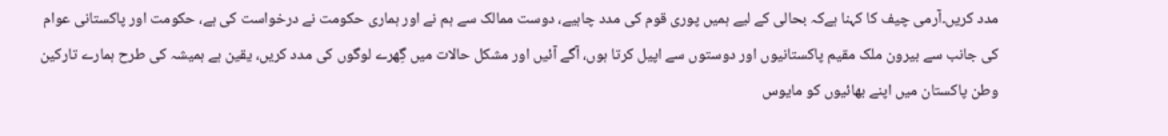مدد کریں۔آرمی چیف کا کہنا ہےکہ بحالی کے لیے ہمیں پوری قوم کی مدد چاہیے، دوست ممالک سے ہم نے اور ہماری حکومت نے درخواست کی ہے، حکومت اور پاکستانی عوام کی جانب سے بیرون ملک مقیم پاکستانیوں اور دوستوں سے اپیل کرتا ہوں، آگے آئیں اور مشکل حالات میں گِھرے لوگوں کی مدد کریں، یقین ہے ہمیشہ کی طرح ہمارے تارکین وطن پاکستان میں اپنے بھائیوں کو مایوس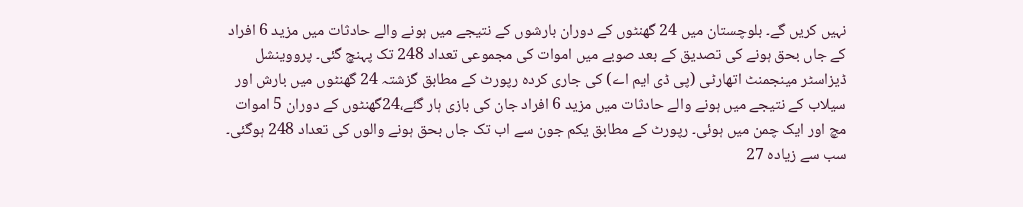نہیں کریں گے۔ بلوچستان میں 24 گھنٹوں کے دوران بارشوں کے نتیجے میں ہونے والے حادثات میں مزید 6 افراد کے جاں بحق ہونے کی تصدیق کے بعد صوبے میں اموات کی مجموعی تعداد 248 تک پہنچ گئی۔ پرووینشل ڈیزاسٹر مینجمنٹ اتھارٹی (پی ڈی ایم اے) کی جاری کردہ رپورٹ کے مطابق گزشتہ 24 گھنٹوں میں بارش اور سیلاب کے نتیجے میں ہونے والے حادثات میں مزید 6 افراد جان کی بازی ہار گئے،24گھنٹوں کے دوران 5 اموات مچ اور ایک چمن میں ہوئی۔ رپورٹ کے مطابق یکم جون سے اب تک جاں بحق ہونے والوں کی تعداد 248 ہوگئی۔ سب سے زیادہ 27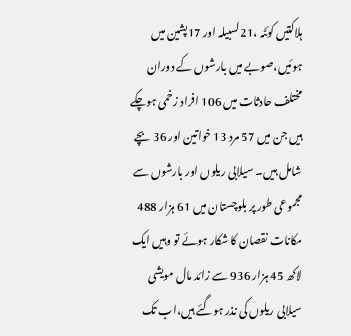ہلاکتیں کوئٹہ ،21لسبیلہ اور 17پشین میں ہوئیں،صوبے میں بارشوں کے دوران مختلف حادثات میں 106 افراد زخمی ہوچکے ہیں جن میں 57 مرد 13 خواتین اور 36 بچے شامل ہیں۔ سیلابی ریلوں اور بارشوں سے مجموعی طور پر بلوچستان میں 61 ہزار 488 مکانات نقصان کا شکار ہوئے تو وہیں ایک لاکھ 45 ہزار 936 سے زائد مال مویشی سیلابی ریلوں کی نذر ہوگئے ہیں،اب تک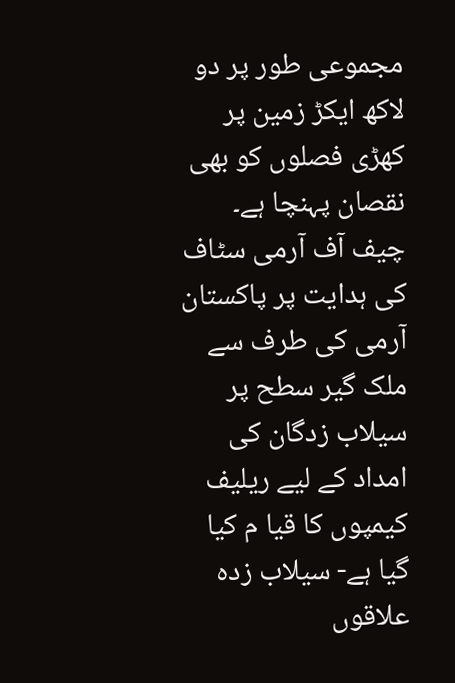مجموعی طور پر دو لاکھ ایکڑ زمین پر کھڑی فصلوں کو بھی نقصان پہنچا ہے۔ چیف آف آرمی سٹاف کی ہدایت پر پاکستان آرمی کی طرف سے ملک گیر سطح پر سیلاب زدگان کی امداد کے لیے ریلیف کیمپوں کا قیا م کیا گیا ہے- سیلاب زدہ علاقوں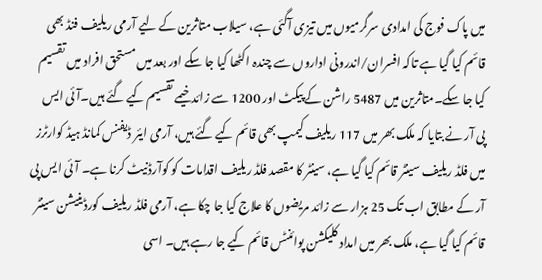میں پاک فوج کی امدادی سرگرمیوں میں تیزی آگئی ہے، سیلاب متاثرین کے لیے آرمی ریلیف فنڈ بھی قائم کیا گیا ہے تاکہ افسران/اندرونی اداروں سے چندہ اکٹھا کیا جا سکے اور بعد میں مستحق افراد میں تقسیم کیا جا سکے۔متاثرین میں 5487 راشن کے پیکٹ اور 1200 سے زائد خیمے تقسیم کیے گئے ہیں۔آئی ایس پی آر نے بتایا کہ ملک بھر میں 117 ریلیف کیمپ بھی قائم کیے گئے ہیں، آرمی ایئر ڈیفنس کمانڈ ہیڈ کوارٹرز میں فلڈ ریلیف سینٹر قائم کیا گیا ہے، سینٹر کا مقصد فلڈ ریلیف اقدامات کو کوآرڈنیٹ کرنا ہے۔ آئی ایس پی آر کے مطابق اب تک 25 ہزار سے زائد مریضوں کا علاج کیا جا چکا ہے، آرمی فلڈ ریلیف کورڈینیشن سینٹر قائم کیا گیا ہے، ملک بھر میں امداد کلیکشن پوائنٹس قائم کیے جا رہے ہیں۔ اسی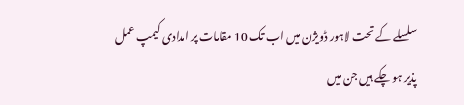سلسلے کے تحت لاہور ڈویژن میں اب تک 10 مقامات پر امدادی کیمپ عمل پذیر ہو چکے ہیں جن میں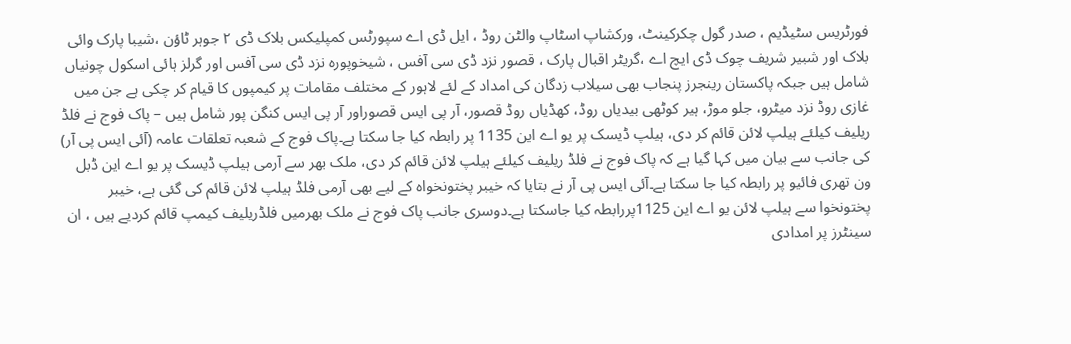فورٹریس سٹیڈیم ، صدر گول چکرکینٹ، ورکشاپ اسٹاپ والٹن روڈ ، ایل ڈی اے سپورٹس کمپلیکس بلاک ڈی ۲ جوہر ٹاؤن ،شیبا پارک وائی بلاک اور شبیر شریف چوک ڈی ایچ اے ،گریٹر اقبال پارک ، قصور نزد ڈی سی آفس ، شیخوپورہ نزد ڈی سی آفس اور گرلز ہائی اسکول چونیاں شامل ہیں جبکہ پاکستان رینجرز پنجاب بھی سیلاب زدگان کی امداد کے لئے لاہور کے مختلف مقامات پر کیمپوں کا قیام کر چکی ہے جن میں غازی روڈ نزد میٹرو، جلو موڑ، ہیر کوٹھی بیدیاں روڈ، کھڈیاں روڈ قصور، آر پی ایس قصوراور آر پی ایس کنگن پور شامل ہیں – پاک فوج نے فلڈ ریلیف کیلئے ہیلپ لائن قائم کر دی، ہیلپ ڈیسک پر یو اے این 1135 پر رابطہ کیا جا سکتا ہے۔پاک فوج کے شعبہ تعلقات عامہ (آئی ایس پی آر) کی جانب سے بیان میں کہا گیا ہے کہ پاک فوج نے فلڈ ریلیف کیلئے ہیلپ لائن قائم کر دی، ملک بھر سے آرمی ہیلپ ڈیسک پر یو اے این ڈبل ون تھری فائیو پر رابطہ کیا جا سکتا ہے۔آئی ایس پی آر نے بتایا کہ خیبر پختونخواہ کے لیے بھی آرمی فلڈ ہیلپ لائن قائم کی گئی ہے، خیبر پختونخوا سے ہیلپ لائن یو اے این 1125پررابطہ کیا جاسکتا ہے۔دوسری جانب پاک فوج نے ملک بھرمیں فلڈریلیف کیمپ قائم کردیے ہیں ، ان سینٹرز پر امدادی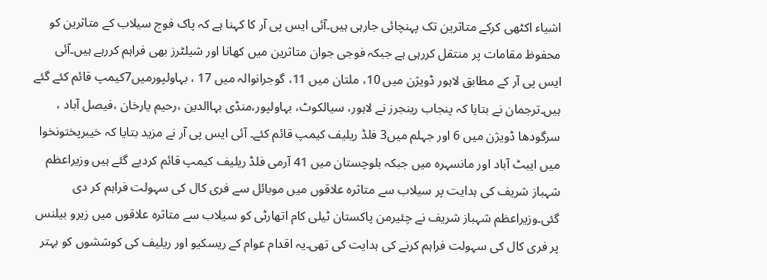اشیاء اکٹھی کرکے متاثرین تک پہنچائی جارہی ہیں۔آئی ایس پی آر کا کہنا ہے کہ پاک فوج سیلاب کے متاثرین کو محفوظ مقامات پر منتقل کررہی ہے جبکہ فوجی جوان متاثرین میں کھانا اور شیلٹرز بھی فراہم کررہے ہیں۔آئی ایس پی آر کے مطابق لاہور ڈویژن میں 10، ملتان میں 11، گوجرانوالہ میں 17 ، بہاولپورمیں7کیمپ قائم کئے گئے ہیں۔ترجمان نے بتایا کہ پنجاب رینجرز نے لاہور، سیالکوٹ، بہاولپور،منڈی بہاالدین ،رحیم یارخان ،فیصل آباد ، سرگودھا ڈویژن میں 6 اور جہلم میں3 فلڈ ریلیف کیمپ قائم کئے۔ آئی ایس پی آر نے مزید بتایا کہ خیبرپختونخوا میں ایبٹ آباد اور مانسہرہ میں جبکہ بلوچستان میں 41 آرمی فلڈ ریلیف کیمپ قائم کردیے گئے ہیں وزیراعظم شہباز شریف کی ہدایت پر سیلاب سے متاثرہ علاقوں میں موبائل سے فری کال کی سہولت فراہم کر دی گئی۔وزیراعظم شہباز شریف نے چئیرمن پاکستان ٹیلی کام اتھارٹی کو سیلاب سے متاثرہ علاقوں میں زیرو بیلنس پر فری کال کی سہولت فراہم کرنے کی ہدایت کی تھی۔یہ اقدام عوام کے ریسکیو اور ریلیف کی کوششوں کو بہتر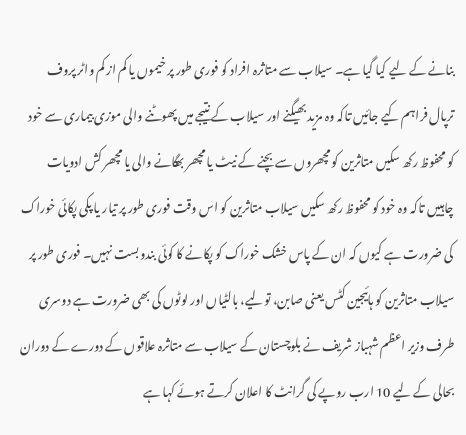بنانے کے لیے کیا گیا ہے۔ سیلاب سے متاثرہ افراد کو فوری طور پر خیموں یا کم از کم واٹر پروف ترپال فراہم کیے جائیں تاکہ وہ مزید بھیگنے اور سیلاب کے نتیجے میں پھوٹنے والی موزی بیماری سے خود کو محفوظ رکھ سکیں متاثرین کو مچھروں سے بچنے کے نیٹ یا مچھر بھگانے والی یا مچھر کش ادویات چاہییں تاکہ وہ خود کو محفوظ رکھ سکیں سیلاب متاثرین کو اس وقت فوری طور پر تیار یا پکی پکائی خوراک کی ضرورت ہے کیوں کہ ان کے پاس خشک خوراک کو پکانے کا کوئی بندوبست نہیں۔ فوری طور پر سیلاب متاثرین کو ہائیجین کٹس یعنی صابن، تولیے، بالٹیاں اور لوٹوں کی بھی ضرورت ہے دوسری طرف وزیر اعظم شہباز شریف نے بلوچستان کے سیلاب سے متاثرہ علاقوں کے دورے کے دوران بحالی کے لیے 10 ارب روپے کی گرانٹ کا اعلان کرتے ہوئے کہا ہے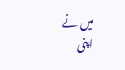میں نے اپنی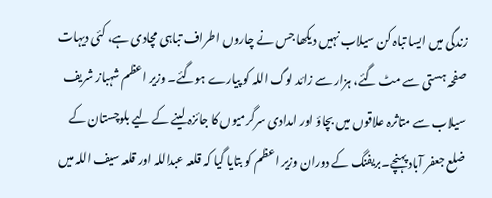زندگی میں ایسا تباہ کن سیلاب نہیں دیکھا جس نے چاروں اطراف تباہی مچادی ہے، کئی دیہات صفحہ ہستی سے مٹ گئے، ہزار سے زائد لوگ اللہ کو پیارے ہوگئے۔ وزیر اعظم شہباز شریف سیلاب سے متاثرہ علاقوں میں بچاؤ اور امدادی سرگرمیوں کا جائزہ لینے کے لیے بلوچستان کے ضلع جعفر آباد پہنچے۔بریفنگ کے دوران وزیر اعظم کو بتایا گیا کہ قلعہ عبداللہ اور قلعہ سیف اللہ میں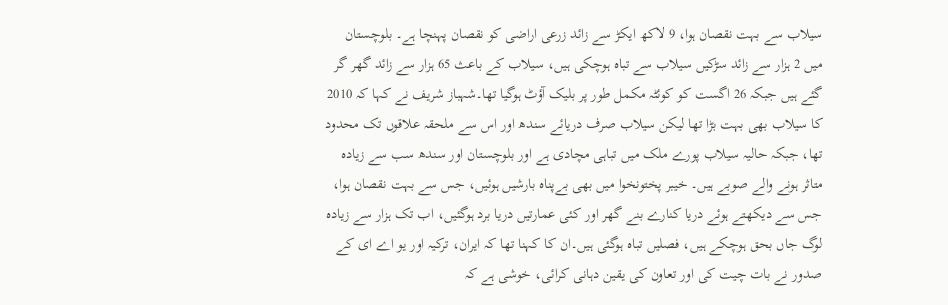سیلاب سے بہت نقصان ہوا، 9 لاکھ ایکڑ سے زائد زرعی اراضی کو نقصان پہنچا ہے۔ بلوچستان میں 2 ہزار سے زائد سڑکیں سیلاب سے تباہ ہوچکی ہیں، سیلاب کے باعث 65 ہزار سے زائد گھر گر گئے ہیں جبکہ 26 اگست کو کوئٹہ مکمل طور پر بلیک آؤٹ ہوگیا تھا۔شہباز شریف نے کہا کہ 2010 کا سیلاب بھی بہت بڑا تھا لیکن سیلاب صرف دریائے سندھ اور اس سے ملحقہ علاقوں تک محدود تھا، جبکہ حالیہ سیلاب پورے ملک میں تباہی مچادی ہے اور بلوچستان اور سندھ سب سے زیادہ متاثر ہونے والے صوبے ہیں۔ خیبر پختونخوا میں بھی بےپناہ بارشیں ہوئیں، جس سے بہت نقصان ہوا، جس سے دیکھتے ہوئے دریا کنارے بنے گھر اور کئی عمارتیں دریا برد ہوگئیں، اب تک ہزار سے زیادہ لوگ جاں بحق ہوچکے ہیں، فصلیں تباہ ہوگئی ہیں۔ان کا کہنا تھا کہ ایران، ترکیہ اور یو اے ای کے صدور نے بات چیت کی اور تعاون کی یقین دہانی کرائی، خوشی ہے کہ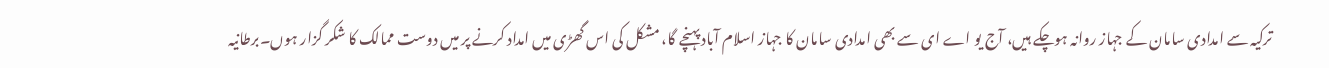ترکیہ سے امدادی سامان کے جہاز روانہ ہوچکے ہیں، آج یو اے ای سے بھی امدادی سامان کا جہاز اسلام آباد پہنچے گا، مشکل کی اس گھڑی میں امداد کرنے پر میں دوست ممالک کا شکر گزار ہوں۔برطانیہ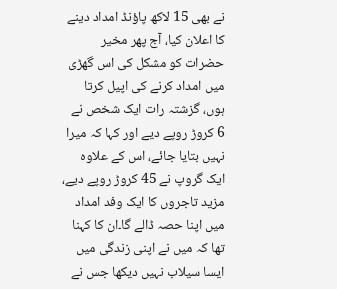نے بھی 15 لاکھ پاؤنڈ امداد دینے کا اعلان کیا، آج پھر مخیر حضرات کو مشکل کی اس گھڑی میں امداد کرنے کی اپیل کرتا ہوں، گزشتہ رات ایک شخص نے 6 کروڑ روپے دیے اور کہا کہ میرا نہیں بتایا جائے، اس کے علاوہ ایک گروپ نے 45 کروڑ روپے دیے، مزید تاجروں کا ایک وفد امداد میں اپنا حصہ ڈالے گا۔ان کا کہنا تھا کہ میں نے اپنی زندگی میں ایسا سیلاب نہیں دیکھا جس نے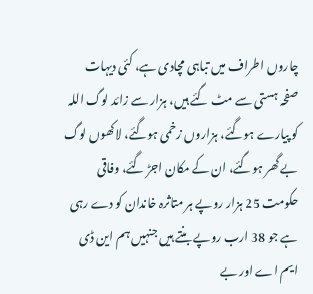چاروں اطراف میں تباہی مچادی ہے، کئی دیہات صفحہ ہستی سے مٹ گئے ہیں، ہزار سے زائد لوگ اللہ کو پیارے ہوگئے، ہزاروں زخمی ہوگئے، لاکھوں لوگ بے گھر ہوگئے، ان کے مکان اجڑ گئے، وفاقی حکومت 25 ہزار روپے ہر متاثرہ خاندان کو دے رہی ہے جو 38 ارب روپے بنتے ہیں جنہیں ہم این ڈی ایم اے اور بے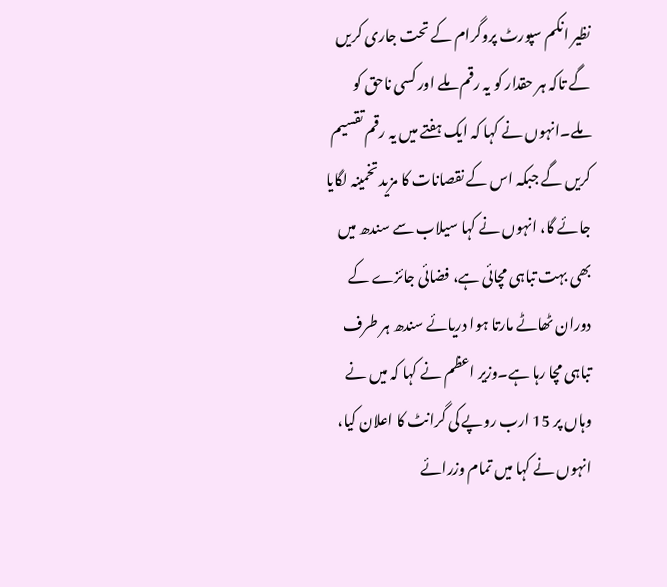نظیر انکم سپورٹ پروگرام کے تحت جاری کریں گے تاکہ ہر حقدار کو یہ رقم ملے اور کسی ناحق کو ملے۔انہوں نے کہا کہ ایک ہفتے میں یہ رقم تقسیم کریں گے جبکہ اس کے نقصانات کا مزید تخمینہ لگایا جائے گا، انہوں نے کہا سیلاب سے سندھ میں بھی بہت تباہی مچائی ہے، فضائی جائزے کے دوران ٹھاٹے مارتا ہوا دریائے سندھ ہر طرف تباہی مچا رہا ہے۔وزیر اعظم نے کہا کہ میں نے وہاں پر 15 ارب روپے کی گرانٹ کا اعلان کیا، انہوں نے کہا میں تمام وزرائے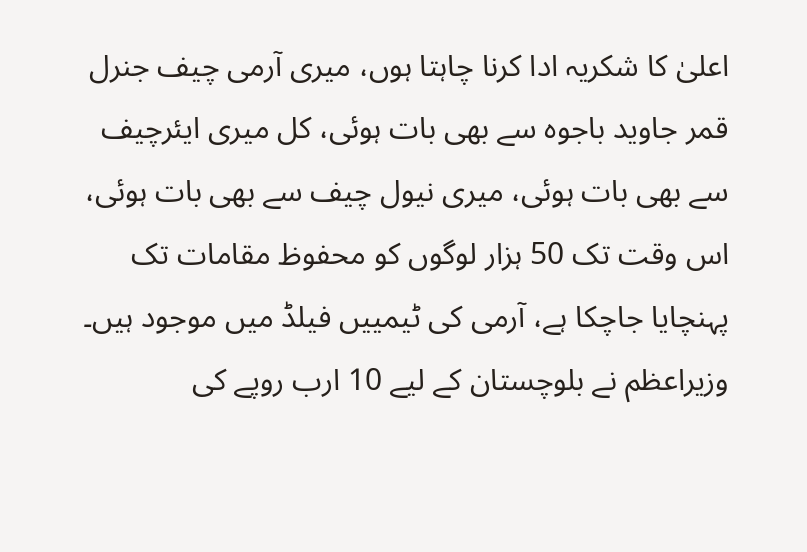اعلیٰ کا شکریہ ادا کرنا چاہتا ہوں، میری آرمی چیف جنرل قمر جاوید باجوہ سے بھی بات ہوئی، کل میری ایئرچیف سے بھی بات ہوئی، میری نیول چیف سے بھی بات ہوئی، اس وقت تک 50 ہزار لوگوں کو محفوظ مقامات تک پہنچایا جاچکا ہے، آرمی کی ٹیمییں فیلڈ میں موجود ہیں۔ وزیراعظم نے بلوچستان کے لیے 10 ارب روپے کی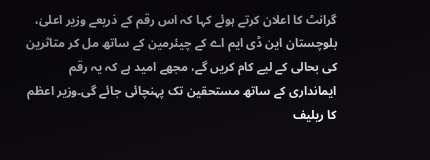گرانٹ کا اعلان کرتے ہوئے کہا کہ اس رقم کے ذریعے وزیر اعلیٰ، بلوچستان این ڈی ایم اے کے چیئرمین کے ساتھ مل کر متاثرین کی بحالی کے لیے کام کریں گے، مجھے امید ہے کہ یہ رقم ایمانداری کے ساتھ مستحقین تک پہنچائی جائے گی۔وزیر اعظم کا ریلیف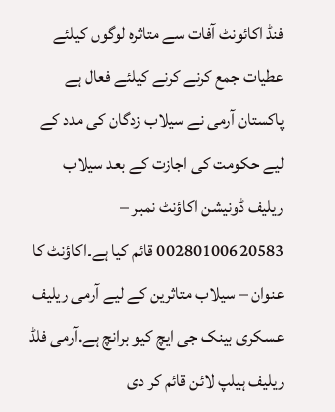فنڈ اکائونٹ آفات سے متاثرہ لوگوں کیلئے عطیات جمع کرنے کرنے کیلئے فعال ہے پاکستان آرمی نے سیلاب زدگان کی مدد کے لیے حکومت کی اجازت کے بعد سیلاب ریلیف ڈونیشن اکاؤنٹ نمبر – 00280100620583 قائم کیا ہے۔اکاؤنٹ کا عنوان – سیلاب متاثرین کے لیے آرمی ریلیف عسکری بینک جی ایچ کیو برانچ ہے.آرمی فلڈ ریلیف ہیلپ لائن قائم کر دی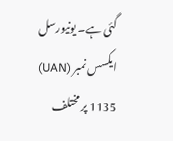گئی ہے۔ یونیورسل ایکسس نمبر (UAN) 1135 پر مختلف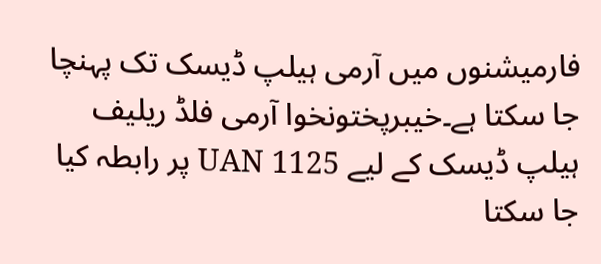فارمیشنوں میں آرمی ہیلپ ڈیسک تک پہنچا جا سکتا ہے۔خیبرپختونخوا آرمی فلڈ ریلیف ہیلپ ڈیسک کے لیے UAN 1125 پر رابطہ کیا جا سکتا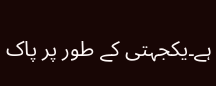ہے۔یکجہتی کے طور پر پاک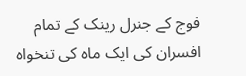فوج کے جنرل رینک کے تمام افسران کی ایک ماہ کی تنخواہ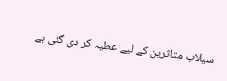سیلاب متاثرین کے لیے عطیہ کر دی گئی ہے